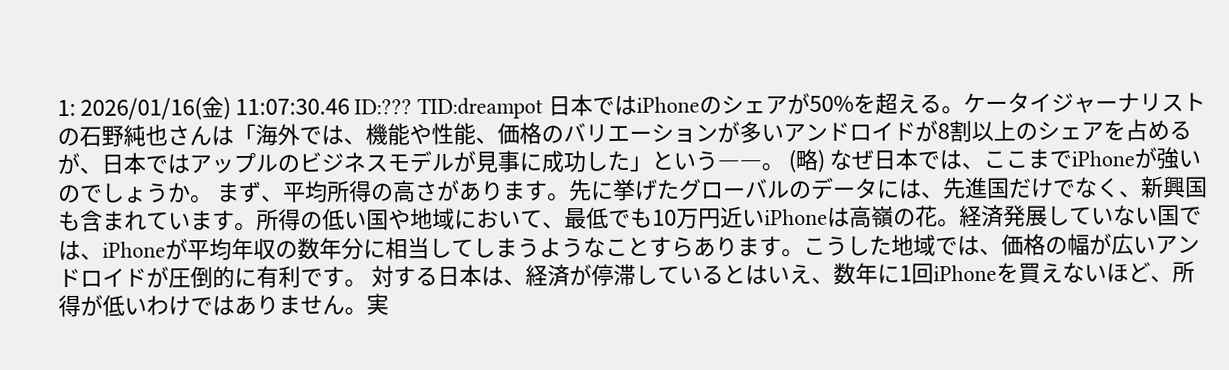1: 2026/01/16(金) 11:07:30.46 ID:??? TID:dreampot 日本ではiPhoneのシェアが50%を超える。ケータイジャーナリストの石野純也さんは「海外では、機能や性能、価格のバリエーションが多いアンドロイドが8割以上のシェアを占めるが、日本ではアップルのビジネスモデルが見事に成功した」という――。 (略) なぜ日本では、ここまでiPhoneが強いのでしょうか。 まず、平均所得の高さがあります。先に挙げたグローバルのデータには、先進国だけでなく、新興国も含まれています。所得の低い国や地域において、最低でも10万円近いiPhoneは高嶺の花。経済発展していない国では、iPhoneが平均年収の数年分に相当してしまうようなことすらあります。こうした地域では、価格の幅が広いアンドロイドが圧倒的に有利です。 対する日本は、経済が停滞しているとはいえ、数年に1回iPhoneを買えないほど、所得が低いわけではありません。実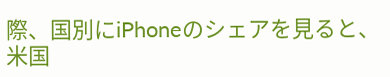際、国別にiPhoneのシェアを見ると、米国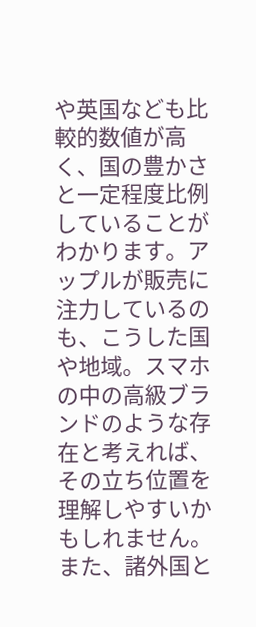や英国なども比較的数値が高く、国の豊かさと一定程度比例していることがわかります。アップルが販売に注力しているのも、こうした国や地域。スマホの中の高級ブランドのような存在と考えれば、その立ち位置を理解しやすいかもしれません。 また、諸外国と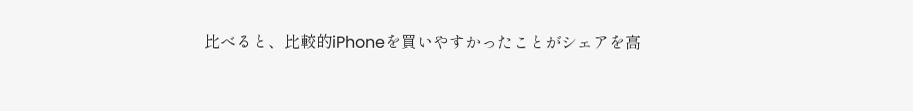比べると、比較的iPhoneを買いやすかったことがシェアを高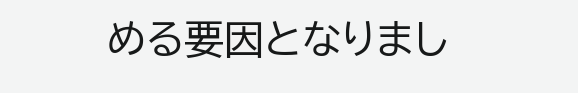める要因となりまし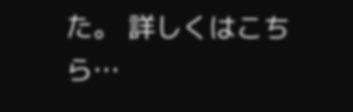た。 詳しくはこちら…